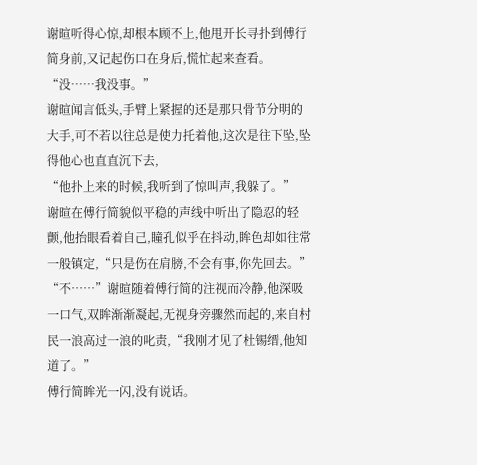谢暄听得心惊,却根本顾不上,他甩开长寻扑到傅行简身前,又记起伤口在身后,慌忙起来查看。
“没……我没事。”
谢暄闻言低头,手臂上紧握的还是那只骨节分明的大手,可不若以往总是使力托着他,这次是往下坠,坠得他心也直直沉下去,
“他扑上来的时候,我听到了惊叫声,我躲了。”
谢暄在傅行简貌似平稳的声线中听出了隐忍的轻颤,他抬眼看着自己,瞳孔似乎在抖动,眸色却如往常一般镇定,“只是伤在肩膀,不会有事,你先回去。”
“不……”谢暄随着傅行简的注视而冷静,他深吸一口气,双眸渐渐凝起,无视身旁骤然而起的,来自村民一浪高过一浪的叱责,“我刚才见了杜锡缙,他知道了。”
傅行简眸光一闪,没有说话。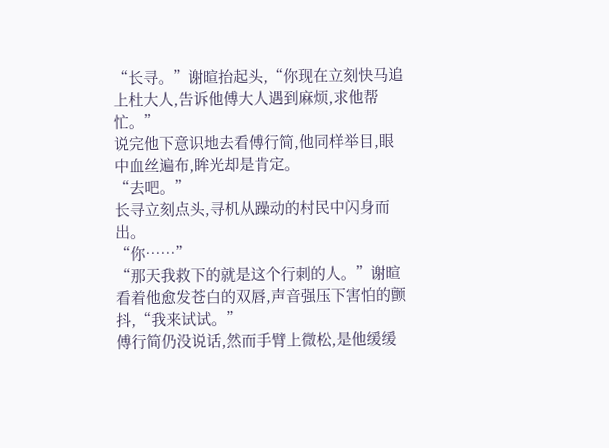“长寻。”谢暄抬起头,“你现在立刻快马追上杜大人,告诉他傅大人遇到麻烦,求他帮忙。”
说完他下意识地去看傅行简,他同样举目,眼中血丝遍布,眸光却是肯定。
“去吧。”
长寻立刻点头,寻机从躁动的村民中闪身而出。
“你……”
“那天我救下的就是这个行刺的人。”谢暄看着他愈发苍白的双唇,声音强压下害怕的颤抖,“我来试试。”
傅行简仍没说话,然而手臂上微松,是他缓缓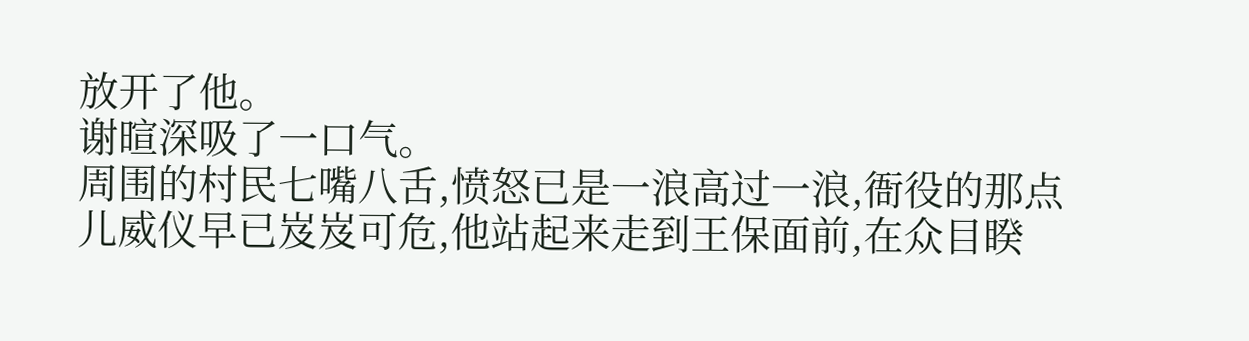放开了他。
谢暄深吸了一口气。
周围的村民七嘴八舌,愤怒已是一浪高过一浪,衙役的那点儿威仪早已岌岌可危,他站起来走到王保面前,在众目睽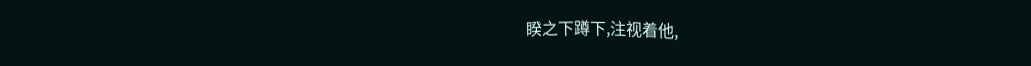睽之下蹲下,注视着他,